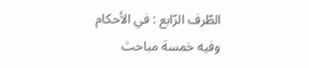الطّرف الرّابع : في الأحكام
وفيه خمسة مباحث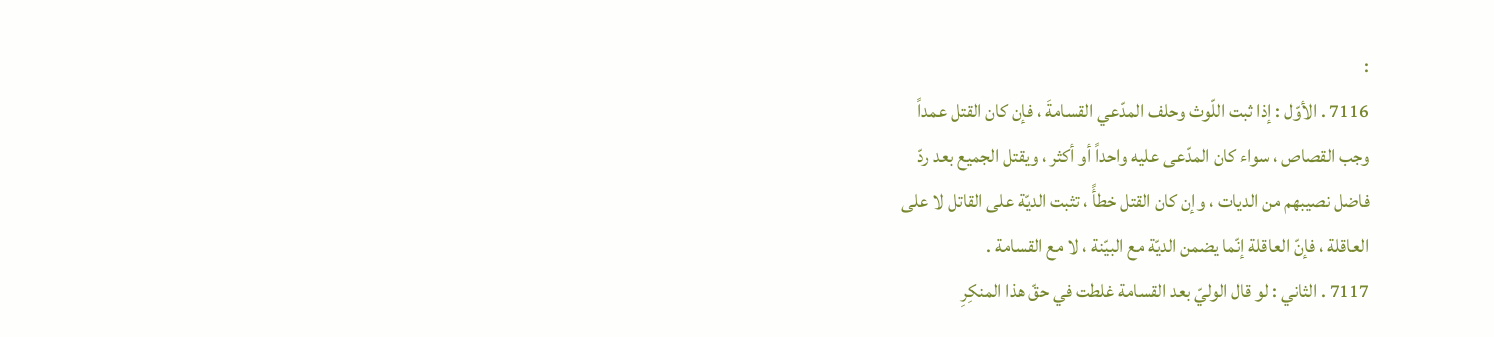:
7116 . الأوّل : إذا ثبت اللّوث وحلف المدّعي القسامةَ ، فإن كان القتل عمداً
وجب القصاص ، سواء كان المدّعى عليه واحداً أو أكثر ، ويقتل الجميع بعد ردّ
فاضل نصيبهم من الديات ، وإن كان القتل خطأً ، تثبت الديّة على القاتل لا على
العاقلة ، فإنّ العاقلة إنّما يضمن الديّة مع البيّنة ، لا مع القسامة .
7117 . الثاني : لو قال الوليّ بعد القسامة غلطت في حقّ هذا المنكِرِ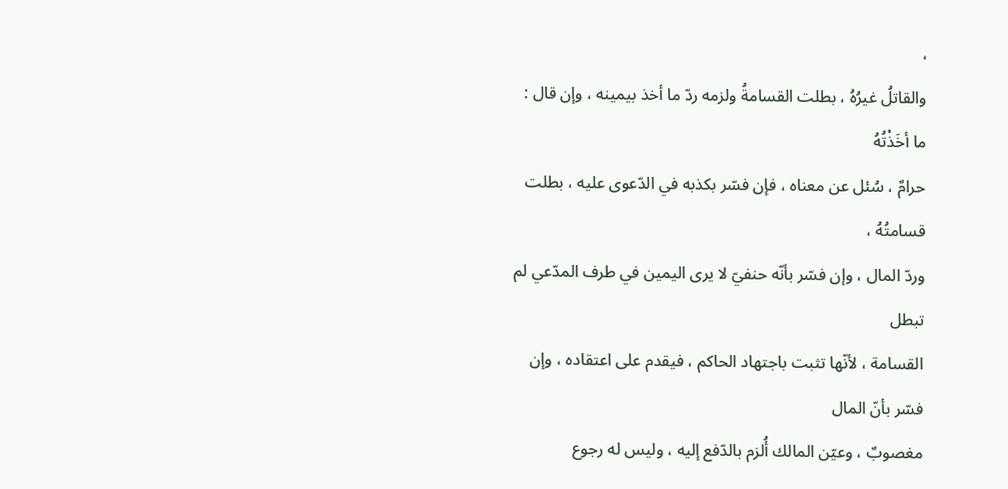،
والقاتلُ غيرُهُ ، بطلت القسامةُ ولزمه ردّ ما أخذ بيمينه ، وإن قال : ما أخَذْتُهُ
حرامٌ ، سُئل عن معناه ، فإن فسّر بكذبه في الدّعوى عليه ، بطلت قسامتُهُ ،
وردّ المال ، وإن فسّر بأنّه حنفيّ لا يرى اليمين في طرف المدّعي لم تبطل
القسامة ، لأنّها تثبت باجتهاد الحاكم ، فيقدم على اعتقاده ، وإن فسّر بأنّ المال
مغصوبٌ ، وعيّن المالك أُلزم بالدّفع إليه ، وليس له رجوع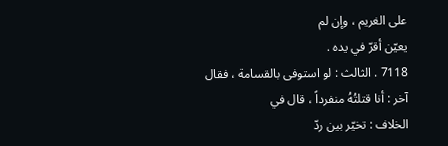على الغريم ، وإن لم
يعيّن أقرّ في يده .
7118 . الثالث : لو استوفى بالقسامة ، فقال آخر : أنا قتلتُهُ منفرداً ، قال في
الخلاف : تخيّر بين ردّ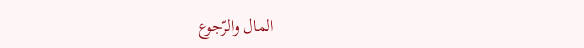المال والرّجوع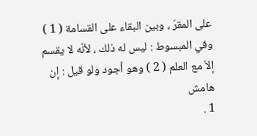على المقرّ ، وبين البقاء على القسامة ( 1 )
وفي المبسوط : ليس له ذلك ، لأنّه لا يقسم إلاّ مع العلم ( 2 ) وهو أجود ولو قيل : إن
هامش
1 .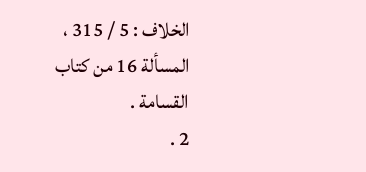الخلاف : 5 / 315 ، المسألة 16 من كتاب القسامة .
2 .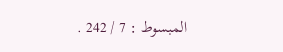المبسوط : 7 / 242 .